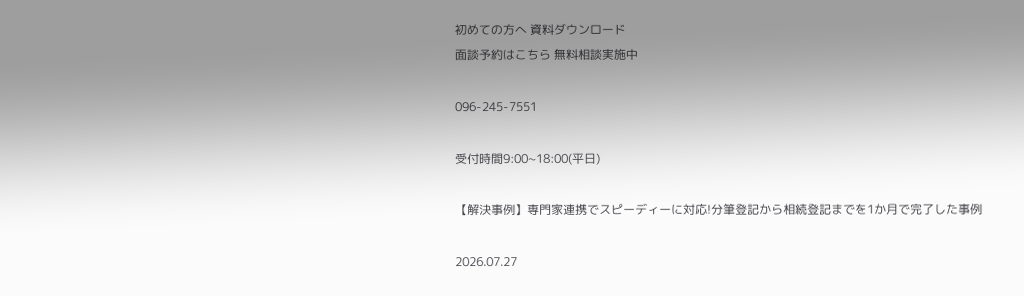初めての方へ 資料ダウンロード
面談予約はこちら 無料相談実施中

096-245-7551

受付時間9:00~18:00(平日)

【解決事例】専門家連携でスピーディーに対応!分筆登記から相続登記までを1か月で完了した事例

2026.07.27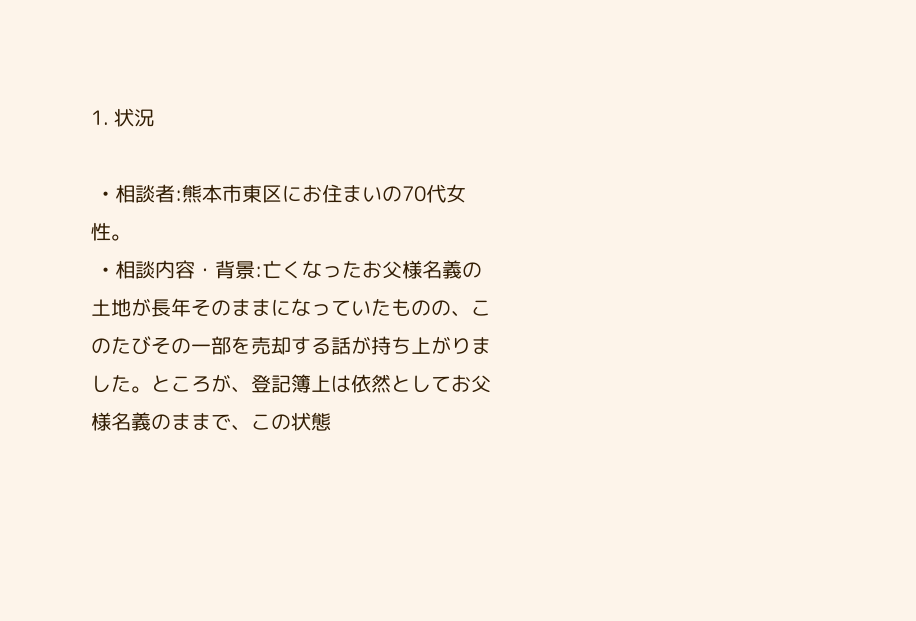1. 状況

  • 相談者:熊本市東区にお住まいの70代女性。
  • 相談内容・背景:亡くなったお父様名義の土地が長年そのままになっていたものの、このたびその一部を売却する話が持ち上がりました。ところが、登記簿上は依然としてお父様名義のままで、この状態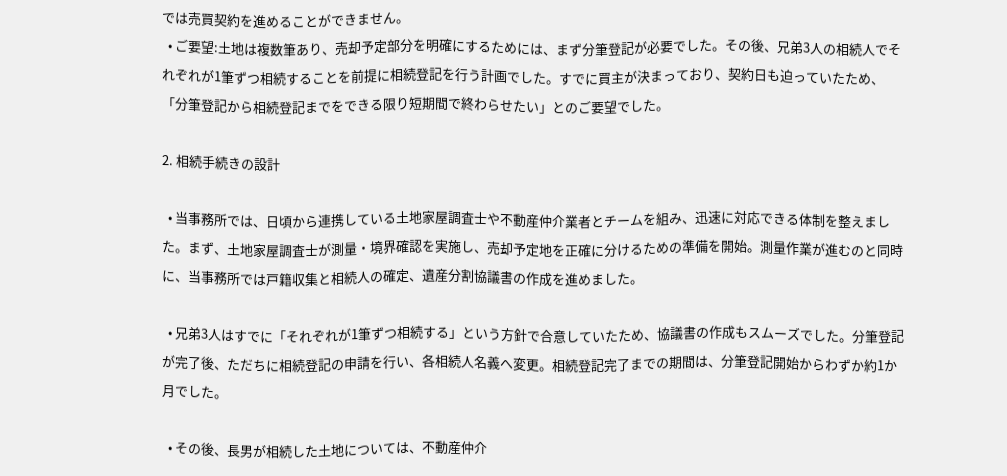では売買契約を進めることができません。
  • ご要望:土地は複数筆あり、売却予定部分を明確にするためには、まず分筆登記が必要でした。その後、兄弟3人の相続人でそれぞれが1筆ずつ相続することを前提に相続登記を行う計画でした。すでに買主が決まっており、契約日も迫っていたため、「分筆登記から相続登記までをできる限り短期間で終わらせたい」とのご要望でした。

2. 相続手続きの設計

  • 当事務所では、日頃から連携している土地家屋調査士や不動産仲介業者とチームを組み、迅速に対応できる体制を整えました。まず、土地家屋調査士が測量・境界確認を実施し、売却予定地を正確に分けるための準備を開始。測量作業が進むのと同時に、当事務所では戸籍収集と相続人の確定、遺産分割協議書の作成を進めました。

  • 兄弟3人はすでに「それぞれが1筆ずつ相続する」という方針で合意していたため、協議書の作成もスムーズでした。分筆登記が完了後、ただちに相続登記の申請を行い、各相続人名義へ変更。相続登記完了までの期間は、分筆登記開始からわずか約1か月でした。

  • その後、長男が相続した土地については、不動産仲介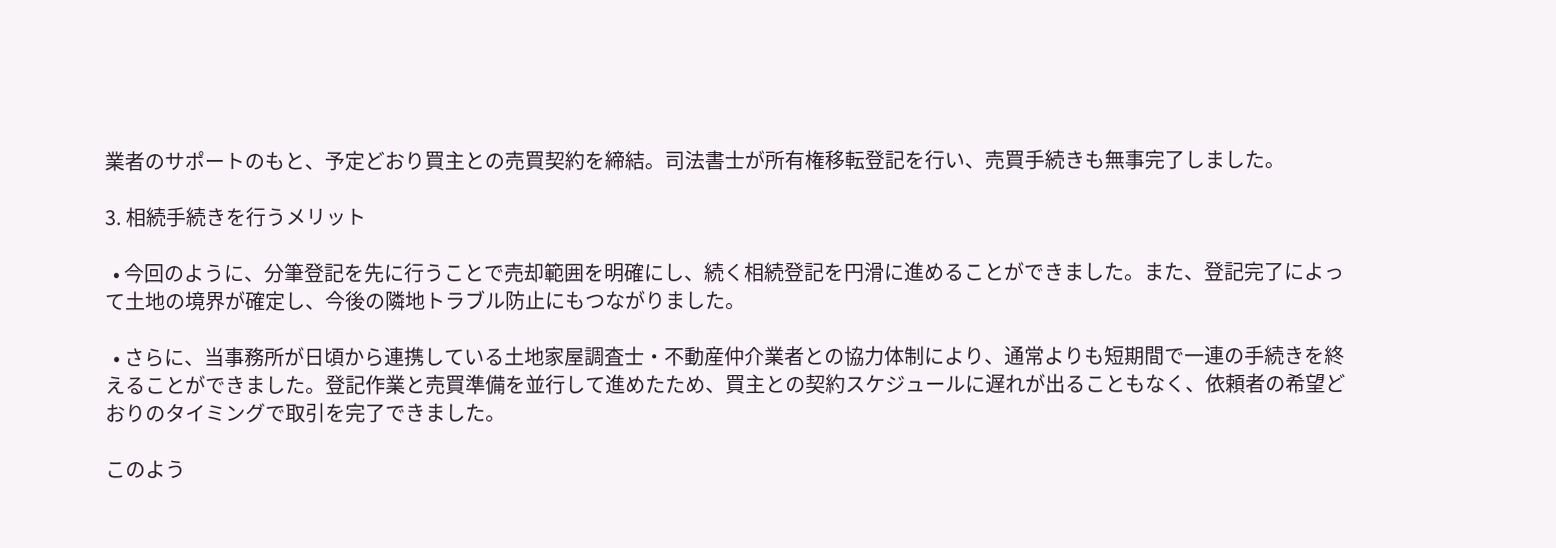業者のサポートのもと、予定どおり買主との売買契約を締結。司法書士が所有権移転登記を行い、売買手続きも無事完了しました。

3. 相続手続きを行うメリット

  • 今回のように、分筆登記を先に行うことで売却範囲を明確にし、続く相続登記を円滑に進めることができました。また、登記完了によって土地の境界が確定し、今後の隣地トラブル防止にもつながりました。

  • さらに、当事務所が日頃から連携している土地家屋調査士・不動産仲介業者との協力体制により、通常よりも短期間で一連の手続きを終えることができました。登記作業と売買準備を並行して進めたため、買主との契約スケジュールに遅れが出ることもなく、依頼者の希望どおりのタイミングで取引を完了できました。

このよう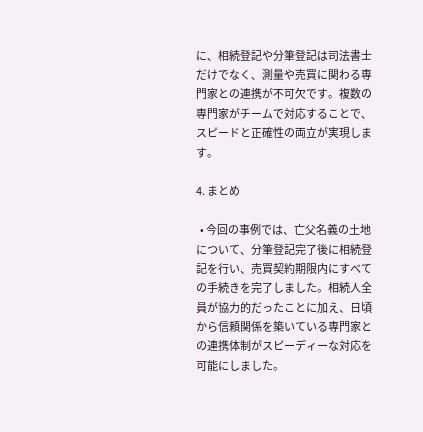に、相続登記や分筆登記は司法書士だけでなく、測量や売買に関わる専門家との連携が不可欠です。複数の専門家がチームで対応することで、スピードと正確性の両立が実現します。

4. まとめ

  • 今回の事例では、亡父名義の土地について、分筆登記完了後に相続登記を行い、売買契約期限内にすべての手続きを完了しました。相続人全員が協力的だったことに加え、日頃から信頼関係を築いている専門家との連携体制がスピーディーな対応を可能にしました。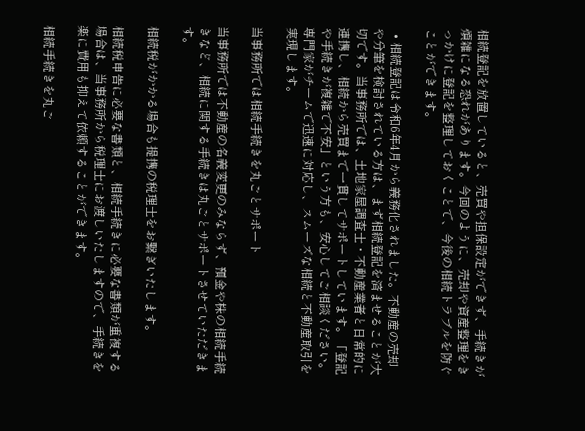相続登記を放置していると、売買や担保設定ができず、手続きが煩雑になる恐れがあります。今回のように、売却や資産整理をきっかけに登記を整理しておくことで、今後の相続トラブルを防ぐことができます。

  • 相続登記は令和6年4月から義務化されました。不動産の売却や分筆を検討されている方は、まず相続登記を済ませることが大切です。当事務所では、土地家屋調査士・不動産業者と日常的に連携し、相続から売買まで一貫してサポートしています。「登記や手続きが複雑で不安」という方も、安心してご相談ください。専門家がチームで迅速に対応し、スムーズな相続と不動産取引を実現します。

当事務所では相続手続きを丸ごとサポート

当事務所では不動産の名義変更のみならず、預金や株の相続手続きなど、相続に関する手続きは丸ごとサポートさせていただきます。

相続税がかかる場合も提携の税理士をお繋ぎいたします。

相続税申告に必要な書類と、相続手続きに必要な書類が重複する場合は、当事務所から税理士にお渡しいたしますので、手続きを楽に費用も抑えて依頼することができます。

相続手続きを丸ご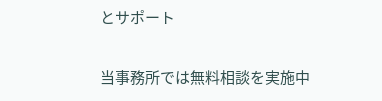とサポート

当事務所では無料相談を実施中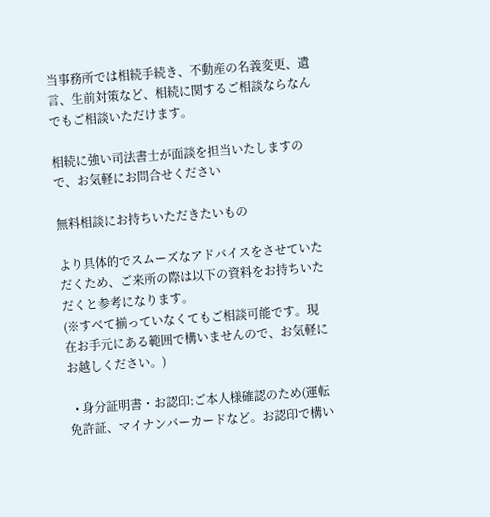当事務所では相続手続き、不動産の名義変更、遺言、生前対策など、相続に関するご相談ならなんでもご相談いただけます。

相続に強い司法書士が面談を担当いたしますので、お気軽にお問合せください

無料相談にお持ちいただきたいもの

より具体的でスムーズなアドバイスをさせていただくため、ご来所の際は以下の資料をお持ちいただくと参考になります。
(※すべて揃っていなくてもご相談可能です。現在お手元にある範囲で構いませんので、お気軽にお越しください。)

  • 身分証明書・お認印:ご本人様確認のため(運転免許証、マイナンバーカードなど。お認印で構い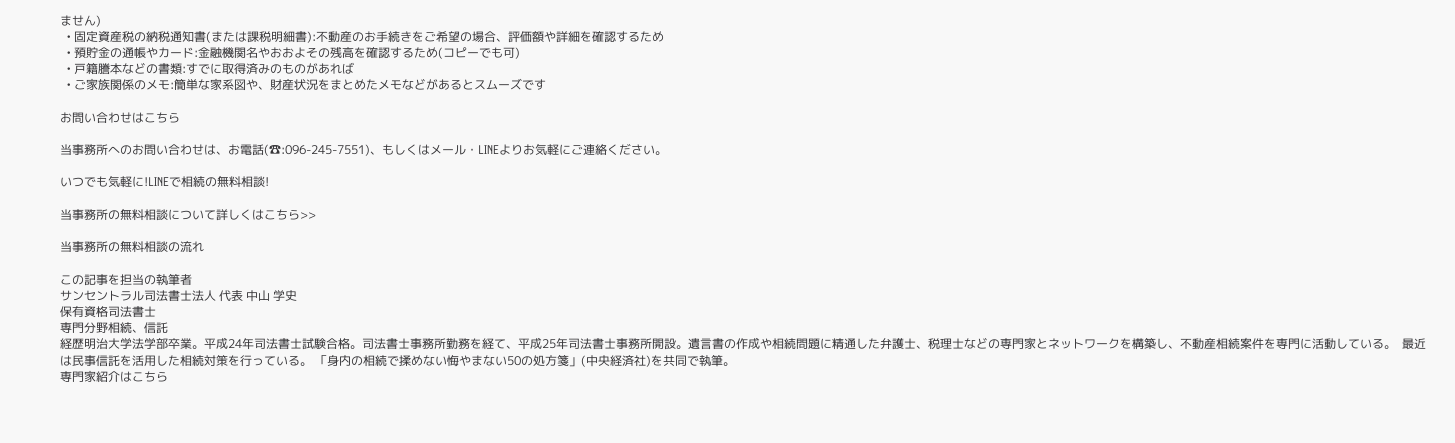ません)
  • 固定資産税の納税通知書(または課税明細書):不動産のお手続きをご希望の場合、評価額や詳細を確認するため
  • 預貯金の通帳やカード:金融機関名やおおよその残高を確認するため(コピーでも可)
  • 戸籍謄本などの書類:すでに取得済みのものがあれば
  • ご家族関係のメモ:簡単な家系図や、財産状況をまとめたメモなどがあるとスムーズです

お問い合わせはこちら

当事務所へのお問い合わせは、お電話(☎:096-245-7551)、もしくはメール・LINEよりお気軽にご連絡ください。

いつでも気軽に!LINEで相続の無料相談!

当事務所の無料相談について詳しくはこちら>>

当事務所の無料相談の流れ

この記事を担当の執筆者
サンセントラル司法書士法人 代表 中山 学史
保有資格司法書士
専門分野相続、信託
経歴明治大学法学部卒業。平成24年司法書士試験合格。司法書士事務所勤務を経て、平成25年司法書士事務所開設。遺言書の作成や相続問題に精通した弁護士、税理士などの専門家とネットワークを構築し、不動産相続案件を専門に活動している。  最近は民事信託を活用した相続対策を行っている。 「身内の相続で揉めない悔やまない50の処方箋」(中央経済社)を共同で執筆。
専門家紹介はこちら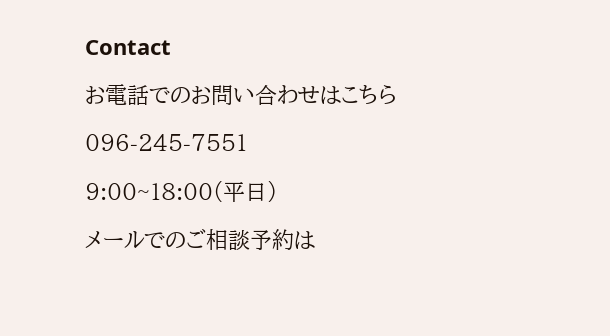Contact

お電話でのお問い合わせはこちら

096-245-7551

9:00~18:00(平日)

メールでのご相談予約は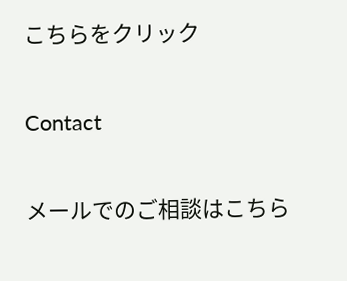こちらをクリック

Contact

メールでのご相談はこちら